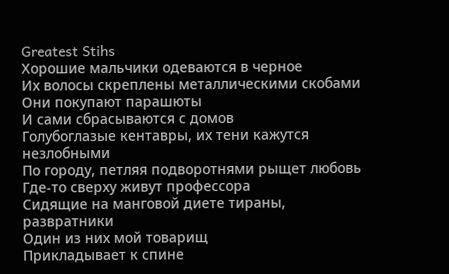Greatest Stihs
Хорошие мальчики одеваются в черное
Их волосы скреплены металлическими скобами
Они покупают парашюты
И сами сбрасываются с домов
Голубоглазые кентавры, их тени кажутся незлобными
По городу, петляя подворотнями рыщет любовь
Где-то сверху живут профессора
Сидящие на манговой диете тираны, развратники
Один из них мой товарищ
Прикладывает к спине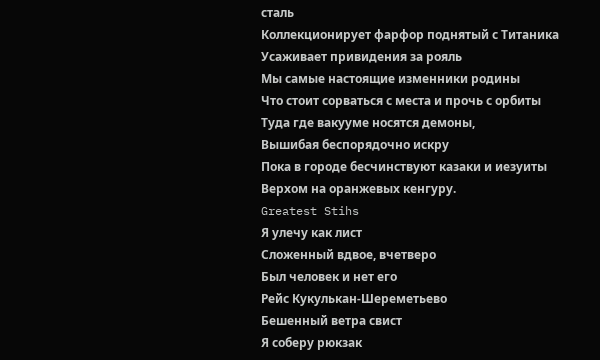сталь
Коллекционирует фарфор поднятый с Титаника
Усаживает привидения за рояль
Мы самые настоящие изменники родины
Что стоит сорваться с места и прочь с орбиты
Туда где вакууме носятся демоны,
Вышибая беспорядочно искру
Пока в городе бесчинствуют казаки и иезуиты
Верхом на оранжевых кенгуру.
Greatest Stihs
Я улечу как лист
Сложенный вдвое, вчетверо
Был человек и нет его
Рейс Кукулькан-Шереметьево
Бешенный ветра свист
Я соберу рюкзак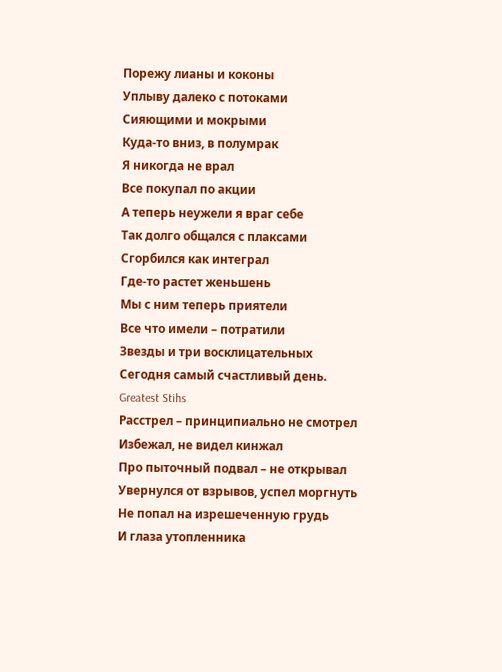Порежу лианы и коконы
Уплыву далеко с потоками
Сияющими и мокрыми
Куда-то вниз, в полумрак
Я никогда не врал
Все покупал по акции
А теперь неужели я враг себе
Так долго общался с плаксами
Сгорбился как интеграл
Где-то растет женьшень
Мы с ним теперь приятели
Все что имели – потратили
Звезды и три восклицательных
Сегодня самый счастливый день.
Greatest Stihs
Расстрел – принципиально не смотрел
Избежал, не видел кинжал
Про пыточный подвал – не открывал
Увернулся от взрывов, успел моргнуть
Не попал на изрешеченную грудь
И глаза утопленника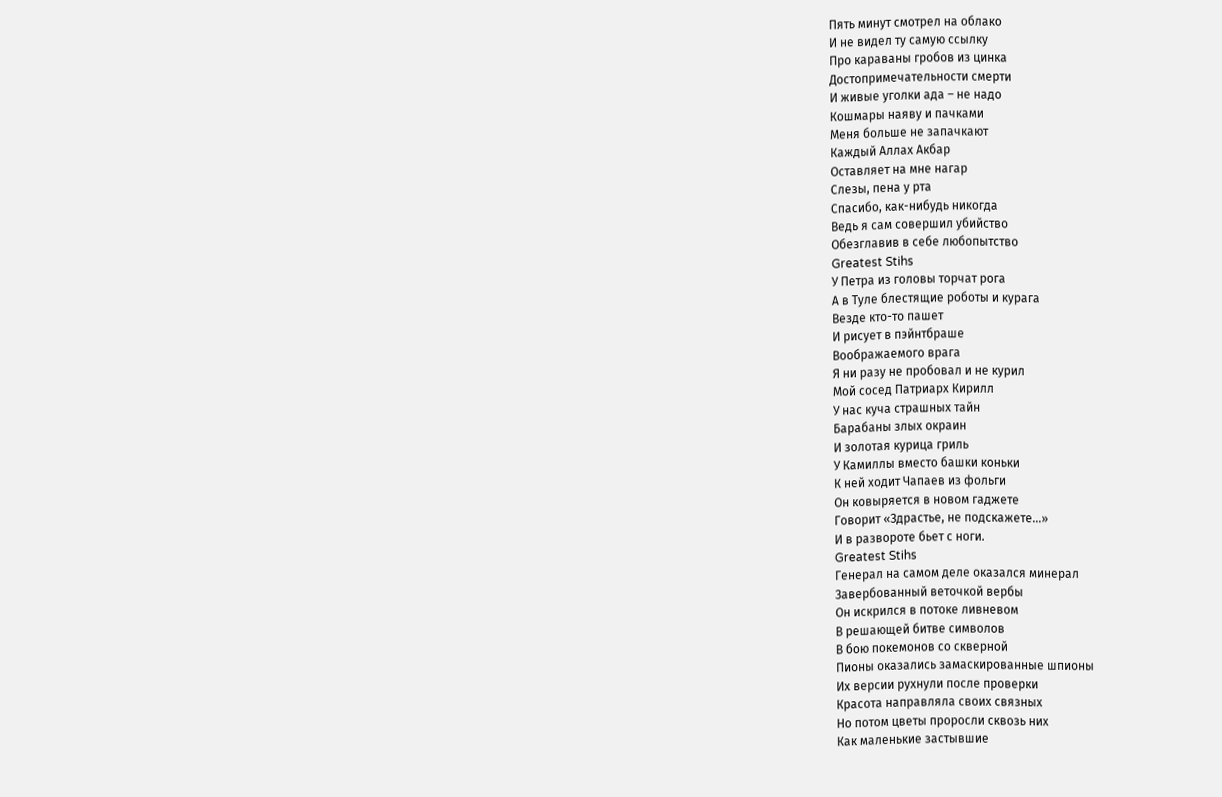Пять минут смотрел на облако
И не видел ту самую ссылку
Про караваны гробов из цинка
Достопримечательности смерти
И живые уголки ада – не надо
Кошмары наяву и пачками
Меня больше не запачкают
Каждый Аллах Акбар
Оставляет на мне нагар
Слезы, пена у рта
Спасибо, как-нибудь никогда
Ведь я сам совершил убийство
Обезглавив в себе любопытство
Greatest Stihs
У Петра из головы торчат рога
А в Туле блестящие роботы и курага
Везде кто-то пашет
И рисует в пэйнтбраше
Воображаемого врага
Я ни разу не пробовал и не курил
Мой сосед Патриарх Кирилл
У нас куча страшных тайн
Барабаны злых окраин
И золотая курица гриль
У Камиллы вместо башки коньки
К ней ходит Чапаев из фольги
Он ковыряется в новом гаджете
Говорит «Здрастье, не подскажете…»
И в развороте бьет с ноги.
Greatest Stihs
Генерал на самом деле оказался минерал
Завербованный веточкой вербы
Он искрился в потоке ливневом
В решающей битве символов
В бою покемонов со скверной
Пионы оказались замаскированные шпионы
Их версии рухнули после проверки
Красота направляла своих связных
Но потом цветы проросли сквозь них
Как маленькие застывшие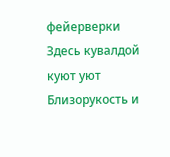фейерверки
Здесь кувалдой куют уют
Близорукость и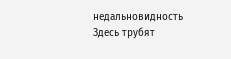недальновидность
Здесь трубят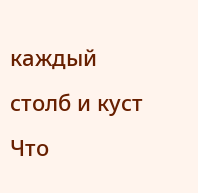каждый столб и куст
Что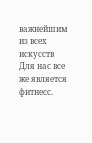важнейшим из всех искусств
Для нас все же является фитнесс.